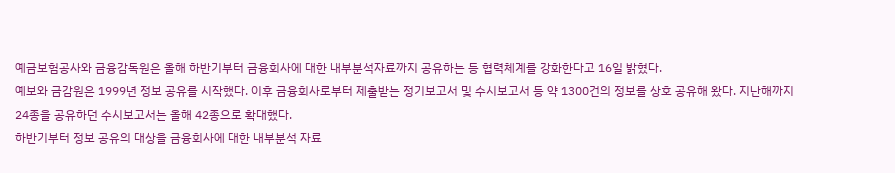예금보험공사와 금융감독원은 올해 하반기부터 금융회사에 대한 내부분석자료까지 공유하는 등 협력체계를 강화한다고 16일 밝혔다.
예보와 금감원은 1999년 정보 공유를 시작했다. 이후 금융회사로부터 제출받는 정기보고서 및 수시보고서 등 약 1300건의 정보를 상호 공유해 왔다. 지난해까지 24종을 공유하던 수시보고서는 올해 42종으로 확대했다.
하반기부터 정보 공유의 대상을 금융회사에 대한 내부분석 자료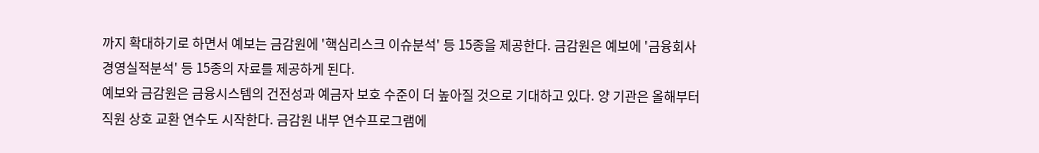까지 확대하기로 하면서 예보는 금감원에 '핵심리스크 이슈분석' 등 15종을 제공한다. 금감원은 예보에 '금융회사 경영실적분석' 등 15종의 자료를 제공하게 된다.
예보와 금감원은 금융시스템의 건전성과 예금자 보호 수준이 더 높아질 것으로 기대하고 있다. 양 기관은 올해부터 직원 상호 교환 연수도 시작한다. 금감원 내부 연수프로그램에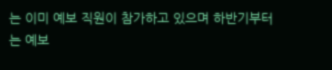는 이미 예보 직원이 참가하고 있으며 하반기부터는 예보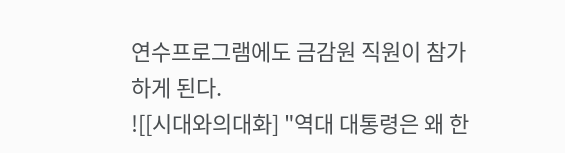연수프로그램에도 금감원 직원이 참가하게 된다.
![[시대와의대화] "역대 대통령은 왜 한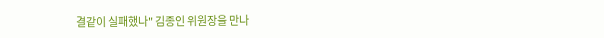결같이 실패했나" 김종인 위원장을 만나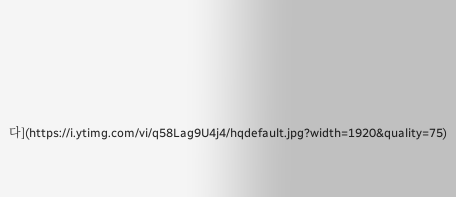다](https://i.ytimg.com/vi/q58Lag9U4j4/hqdefault.jpg?width=1920&quality=75)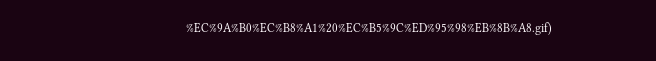%EC%9A%B0%EC%B8%A1%20%EC%B5%9C%ED%95%98%EB%8B%A8.gif)